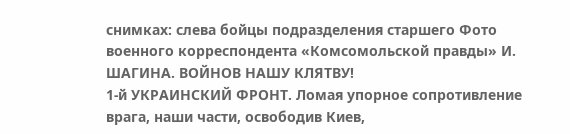снимках: слева бойцы подразделения старшего Фото военного корреспондента «Комсомольской правды» И. ШАГИНА. ВОЙНОВ НАШУ КЛЯТВУ!
1-й УКРАИНСКИЙ ФРОНТ. Ломая упорное сопротивление врага, наши части, освободив Киев,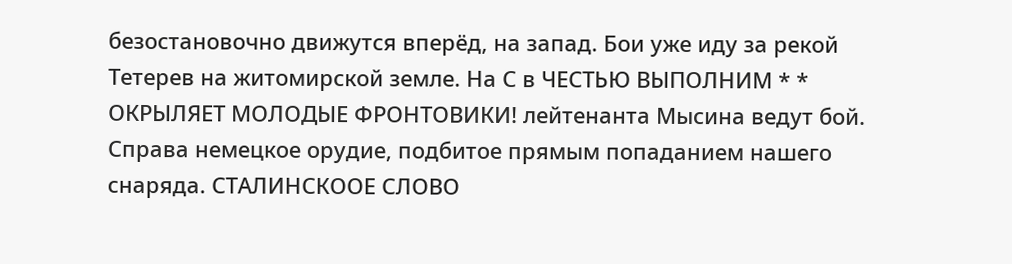безостановочно движутся вперёд, на запад. Бои уже иду за рекой Тетерев на житомирской земле. На С в ЧЕСТЬЮ ВЫПОЛНИМ * * ОКРЫЛЯЕТ МОЛОДЫЕ ФРОНТОВИКИ! лейтенанта Мысина ведут бой. Справа немецкое орудие, подбитое прямым попаданием нашего снаряда. СТАЛИНСКООЕ СЛОВО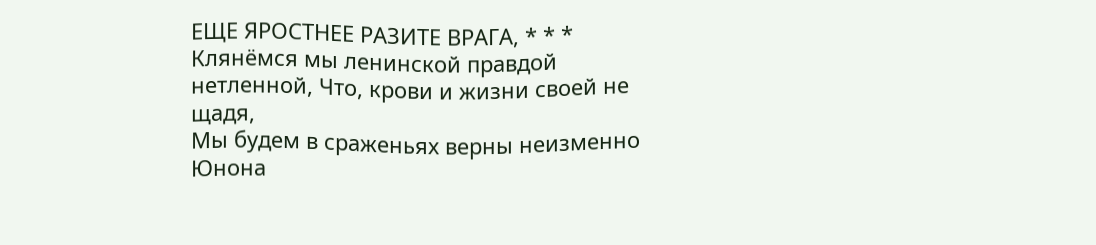ЕЩЕ ЯРОСТНЕЕ РАЗИТЕ ВРАГА, * * * Клянёмся мы ленинской правдой нетленной, Что, крови и жизни своей не щадя,
Мы будем в сраженьях верны неизменно
Юнона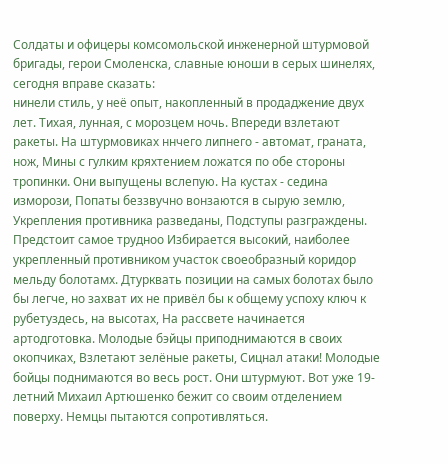Солдаты и офицеры комсомольской инженерной штурмовой бригады, герои Смоленска, славные юноши в серых шинелях, сегодня вправе сказать:
нинели стиль, у неё опыт, накопленный в продаджение двух лет. Тихая, лунная, с морозцем ночь. Впереди взлетают ракеты. На штурмовиках ннчего липнего - автомат, граната, нож, Мины с гулким кряхтением ложатся по обе стороны тропинки. Они выпущены вслепую. На кустах - седина изморози, Попаты беззвучно вонзаются в сырую землю, Укрепления противника разведаны, Подступы разграждены. Предстоит самое трудноо Избирается высокий, наиболее укрепленный противником участок своеобразный коридор мельду болотамх. Дтурквать позиции на самых болотах было бы легче, но захват их не привёл бы к общему успоху ключ к рубетуздесь, на высотах, На рассвете начинается артодготовка. Молодые бэйцы приподнимаются в своих окопчиках, Взлетают зелёные ракеты, Сицнал атаки! Молодые бойцы поднимаются во весь рост. Они штурмуют. Вот уже 19-летний Михаил Артюшенко бежит со своим отделением поверху. Немцы пытаются сопротивляться.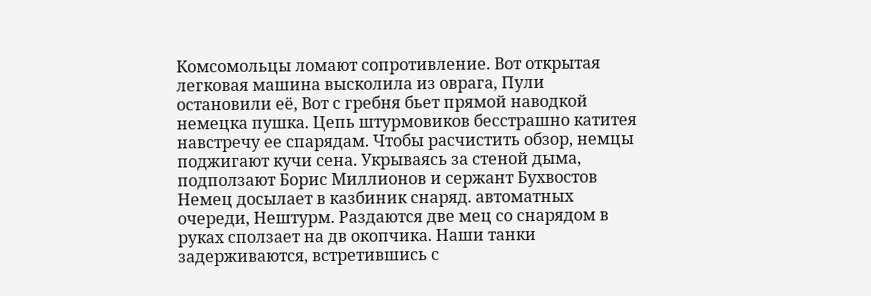Комсомольцы ломают сопротивление. Вот открытая легковая машина высколила из оврага, Пули остановили её, Вот с гребня бьет прямой наводкой немецка пушка. Цепь штурмовиков бесстрашно катитея навстречу ее спарядам. Чтобы расчистить обзор, немцы поджигают кучи сена. Укрываясь за стеной дыма, подползают Борис Миллионов и сержант Бухвостов Немец досылает в казбиник снаряд. автоматных очереди, Нештурм. Раздаются две мец со снарядом в руках сползает на дв окопчика. Наши танки задерживаются, встретившись с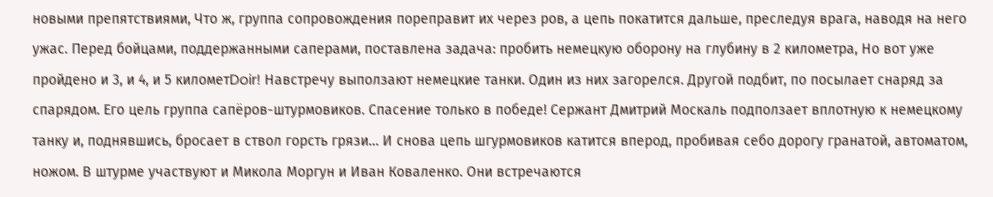новыми препятствиями, Что ж, группа сопровождения пореправит их через ров, а цепь покатится дальше, преследуя врага, наводя на него ужас. Перед бойцами, поддержанными саперами, поставлена задача: пробить немецкую оборону на глубину в 2 километра, Но вот уже пройдено и 3, и 4, и 5 километDoir! Навстречу выползают немецкие танки. Один из них загорелся. Другой подбит, по посылает снаряд за спарядом. Его цель группа сапёров-штурмовиков. Спасение только в победе! Сержант Дмитрий Москаль подползает вплотную к немецкому танку и, поднявшись, бросает в ствол горсть грязи… И снова цепь шгурмовиков катится вперод, пробивая себо дорогу гранатой, автоматом, ножом. В штурме участвуют и Микола Моргун и Иван Коваленко. Они встречаются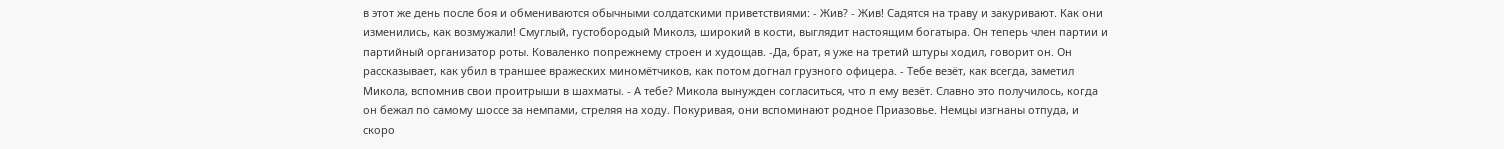в этот же день после боя и обмениваются обычными солдатскими приветствиями: - Жив? - Жив! Садятся на траву и закуривают. Как они изменились, как возмужали! Смуглый, густобородый Миколз, широкий в кости, выглядит настоящим богатыра. Он теперь член партии и партийный организатор роты. Коваленко попрежнему строен и худощав. -Да, брат, я уже на третий штуры ходил, говорит он. Он рассказывает, как убил в траншее вражеских миномётчиков, как потом догнал грузного офицера. - Тебе везёт, как всегда, заметил Микола, вспомнив свои проитрыши в шахматы. - А тебе? Микола вынужден согласиться, что п ему везёт. Славно это получилось, когда он бежал по самому шоссе за немпами, стреляя на ходу. Покуривая, они вспоминают родное Приазовье. Немцы изгнаны отпуда, и скоро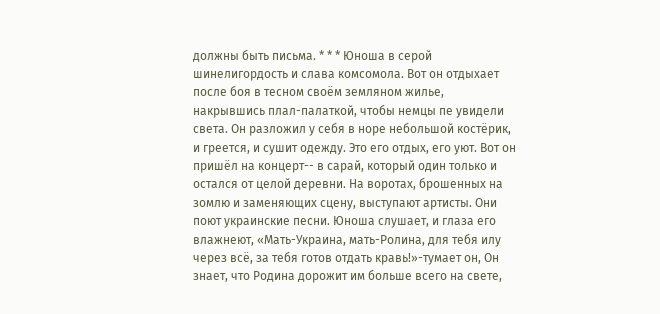должны быть письма. * * * Юноша в серой шинелигордость и слава комсомола. Вот он отдыхает после боя в тесном своём земляном жилье, накрывшись плал-палаткой, чтобы немцы пе увидели света. Он разложил у себя в норе небольшой костёрик, и греется, и сушит одежду. Это его отдых, его уют. Вот он пришёл на концерт-- в сарай, который один только и остался от целой деревни. На воротах, брошенных на зомлю и заменяющих сцену, выступают артисты. Они поют украинские песни. Юноша слушает, и глаза его влажнеют, «Мать-Украина, мать-Ролина, для тебя илу через всё, за тебя готов отдать кравь!»-тумает он, Он знает, что Родина дорожит им больше всего на свете,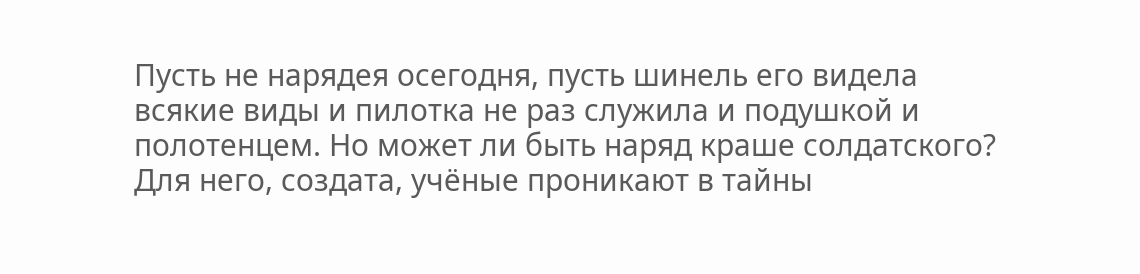Пусть не нарядея осегодня, пусть шинель его видела всякие виды и пилотка не раз служила и подушкой и полотенцем. Но может ли быть наряд краше солдатского? Для него, создата, учёные проникают в тайны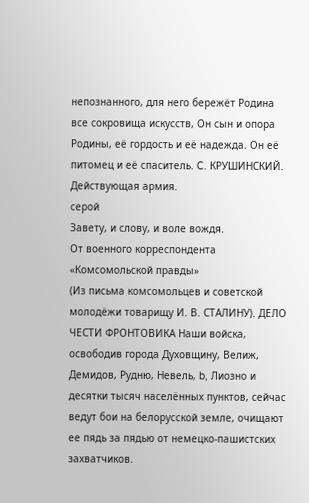непознанного, для него бережёт Родина все сокровища искусств, Он сын и опора Родины, её гордость и её надежда. Он её питомец и её спаситель. C. КРУШИНСКИЙ. Действующая армия.
серой
Завету, и слову, и воле вождя.
От военного корреспондента «Комсомольской правды»
(Из письма комсомольцев и советской молодёжи товарищу И. В. СТАЛИНУ). ДЕЛО ЧЕСТИ ФРОНТОВИКА Наши войска, освободив города Духовщину, Велиж, Демидов, Рудню, Невель, b, Лиозно и десятки тысяч населённых пунктов, сейчас ведут бои на белорусской земле, очищают ее пядь за пядью от немецко-пашистских захватчиков.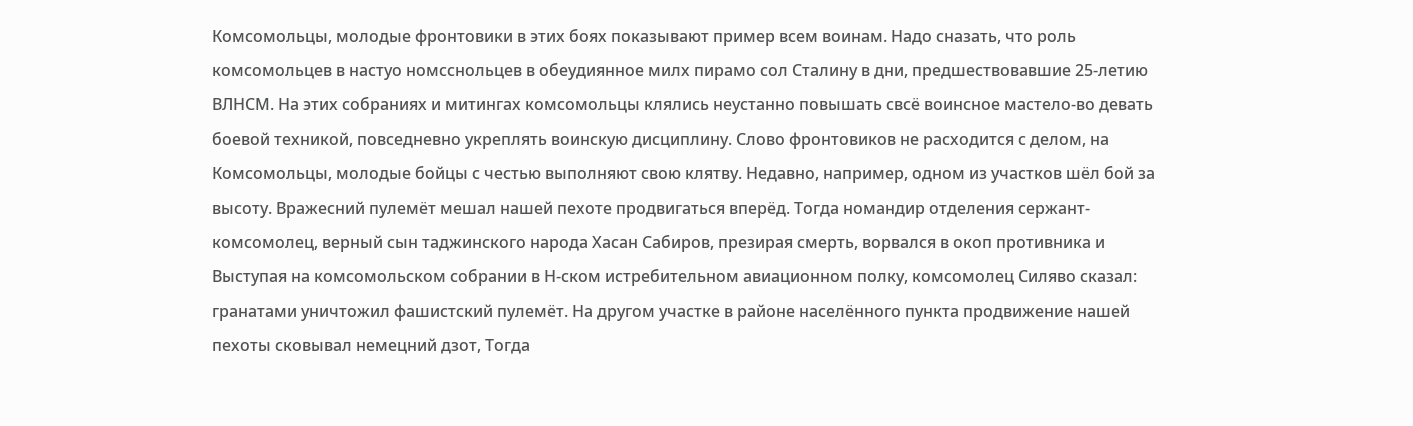Комсомольцы, молодые фронтовики в этих боях показывают пример всем воинам. Надо сназать, что роль комсомольцев в настуо номсснольцев в обеудиянное милх пирамо сол Сталину в дни, предшествовавшие 25-летию ВЛНСМ. На этих собраниях и митингах комсомольцы клялись неустанно повышать свсё воинсное мастело-во девать боевой техникой, повседневно укреплять воинскую дисциплину. Слово фронтовиков не расходится с делом, на Комсомольцы, молодые бойцы с честью выполняют свою клятву. Недавно, например, одном из участков шёл бой за высоту. Вражесний пулемёт мешал нашей пехоте продвигаться вперёд. Тогда номандир отделения сержант-комсомолец, верный сын таджинского народа Хасан Сабиров, презирая смерть, ворвался в окоп противника и Выступая на комсомольском собрании в Н-ском истребительном авиационном полку, комсомолец Силяво сказал: гранатами уничтожил фашистский пулемёт. На другом участке в районе населённого пункта продвижение нашей пехоты сковывал немецний дзот, Тогда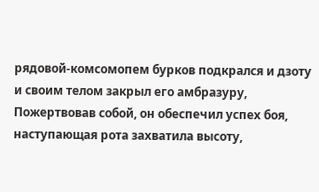рядовой-комсомопем бурков подкрался и дзоту и своим телом закрыл его амбразуру, Пожертвовав собой, он обеспечил успех боя, наступающая рота захватила высоту,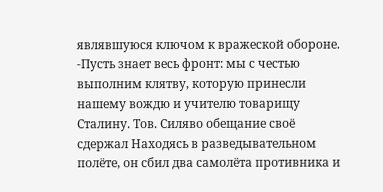являвшуюся ключом к вражеской обороне. -Пусть знает весь фронт: мы с честью выполним клятву, которую принесли нашему вождю и учителю товарищу Сталину. Тов. Силяво обещание своё сдержал Находясь в разведывательном полёте, он сбил два самолёта противника и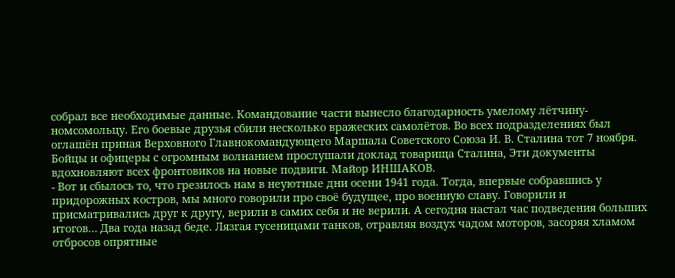собрал все необходимые данные. Командование части вынесло благодарность умелому лётчину-номсомольцу. Его боевые друзья сбили несколько вражеских самолётов. Во всех подразделениях был оглашён приная Верховного Главнокомандующего Маршала Советского Союза И. В. Сталина тот 7 ноября. Бойцы и офицеры с огромным волнанием прослушали доклад товарища Сталина, Эти документы вдохновляют всех фронтовиков на новые подвиги. Майор ИНШАКОВ.
- Вот и сбылось то, что грезилось нам в неуютные дни осени 1941 года. Тогда, впервые собравшись у придорожных костров, мы много говорили про своё будущее, про военную славу. Говорили и присматривались друг к другу, верили в самих себя и не верили. А сегодня настал час подведения больших итогов… Два года назад беде. Лязгая гусеницами танков, отравляя воздух чадом моторов, засоряя хламом отбросов опрятные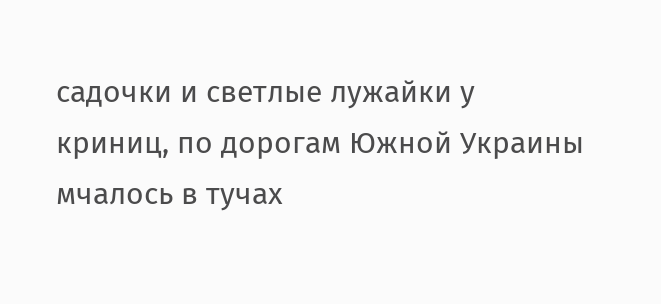садочки и светлые лужайки у криниц, по дорогам Южной Украины мчалось в тучах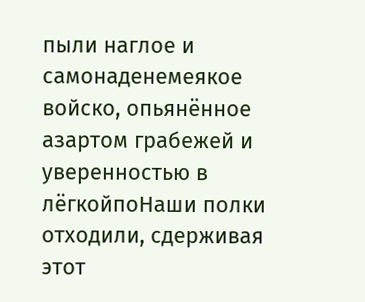пыли наглое и самонаденемеякое войско, опьянённое азартом грабежей и уверенностью в лёгкойпоНаши полки отходили, сдерживая этот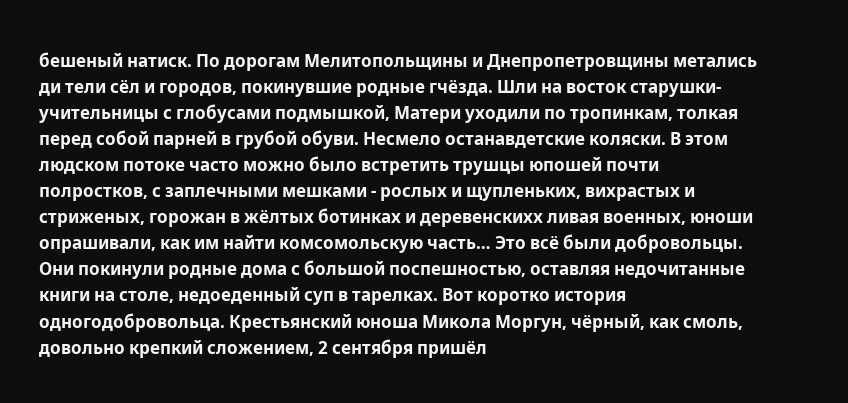бешеный натиск. По дорогам Мелитопольщины и Днепропетровщины метались ди тели сёл и городов, покинувшие родные гчёзда. Шли на восток старушки-учительницы с глобусами подмышкой, Матери уходили по тропинкам, толкая перед собой парней в грубой обуви. Несмело останавдетские коляски. В этом людском потоке часто можно было встретить трушцы юпошей почти полростков, с заплечными мешками - рослых и щупленьких, вихрастых и стриженых, горожан в жёлтых ботинках и деревенскихх ливая военных, юноши опрашивали, как им найти комсомольскую часть… Это всё были добровольцы. Они покинули родные дома с большой поспешностью, оставляя недочитанные книги на столе, недоеденный суп в тарелках. Вот коротко история одногодобровольца. Крестьянский юноша Микола Моргун, чёрный, как смоль, довольно крепкий сложением, 2 сентября пришёл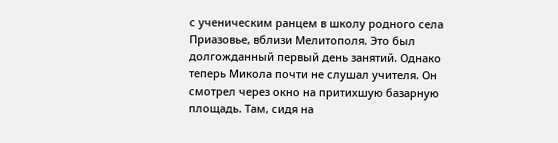с ученическим ранцем в школу родного села Приазовье, вблизи Мелитополя. Это был долгожданный первый день занятий. Однако теперь Микола почти не слушал учителя. Он смотрел через окно на притихшую базарную площадь. Там, сидя на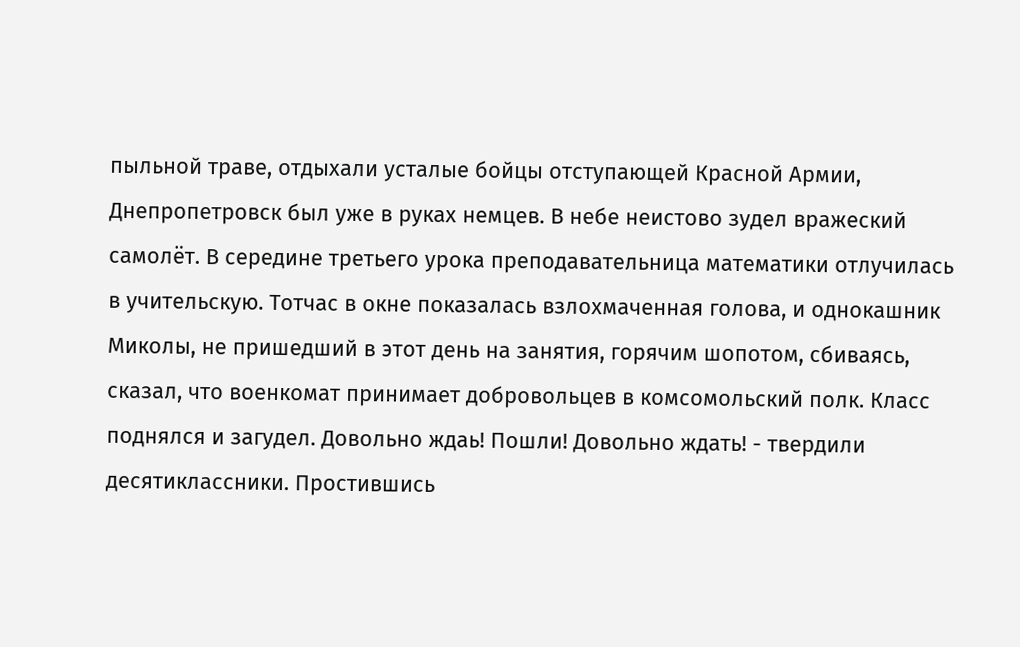пыльной траве, отдыхали усталые бойцы отступающей Красной Армии, Днепропетровск был уже в руках немцев. В небе неистово зудел вражеский самолёт. В середине третьего урока преподавательница математики отлучилась в учительскую. Тотчас в окне показалась взлохмаченная голова, и однокашник Миколы, не пришедший в этот день на занятия, горячим шопотом, сбиваясь, сказал, что военкомат принимает добровольцев в комсомольский полк. Класс поднялся и загудел. Довольно ждаь! Пошли! Довольно ждать! - твердили десятиклассники. Простившись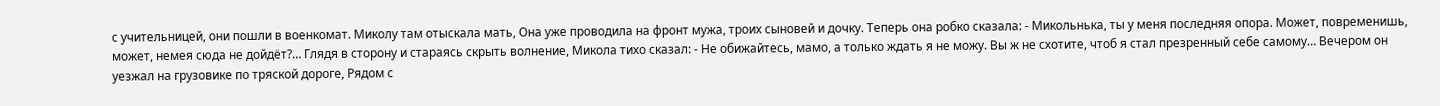с учительницей, они пошли в военкомат. Миколу там отыскала мать, Она уже проводила на фронт мужа, троих сыновей и дочку. Теперь она робко сказала: - Микольнька, ты у меня последняя опора. Может, повременишь, может, немея сюда не дойдёт?… Глядя в сторону и стараясь скрыть волнение, Микола тихо сказал: - Не обижайтесь, мамо, а только ждать я не можу. Вы ж не схотите, чтоб я стал презренный себе самому… Вечером он уезжал на грузовике по тряской дороге, Рядом с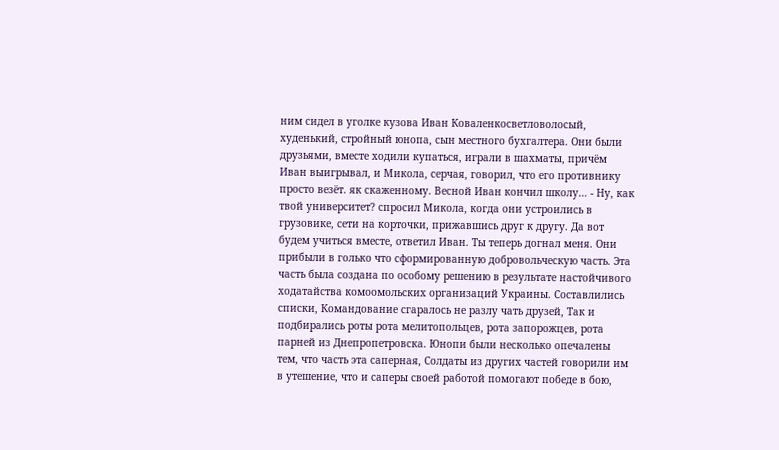ним сидел в уголке кузова Иван Коваленкосветловолосый, худенький, стройный юнопа, сын местного бухгалтера. Они были друзьями, вместе ходили купаться, играли в шахматы, причём Иван выигрывал, и Микола, серчая, говорил, что его противнику просто везёт. як скаженному. Весной Иван кончил школу… - Ну, как твой университет? спросил Микола, когда они устроились в грузовике, сети на корточки, прижавшись друг к другу. Да вот будем учиться вместе, ответил Иван. Ты теперь догнал меня. Они прибыли в голько что сформированную добровольческую часть. Эта часть была создана по особому решению в результате настойчивого ходатайства комоомольских организаций Украины. Составлились списки, Командование сгаралось не разлу чать друзей, Так и подбирались роты рота мелитопольцев, рота запорожцев, рота парней из Днепропетровска. Юнопи были несколько опечалены тем, что часть эта саперная, Солдаты из других частей говорили им в утешение, что и саперы своей работой помогают победе в бою,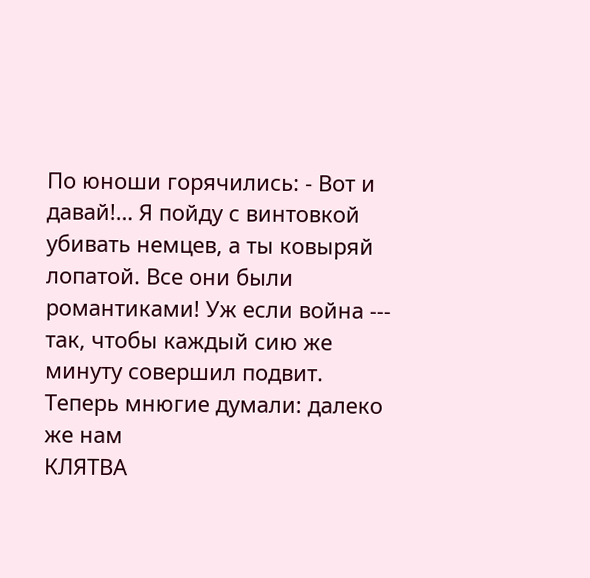По юноши горячились: - Вот и давай!… Я пойду с винтовкой убивать немцев, а ты ковыряй лопатой. Все они были романтиками! Уж если война --- так, чтобы каждый сию же минуту совершил подвит. Теперь мнюгие думали: далеко же нам
КЛЯТВА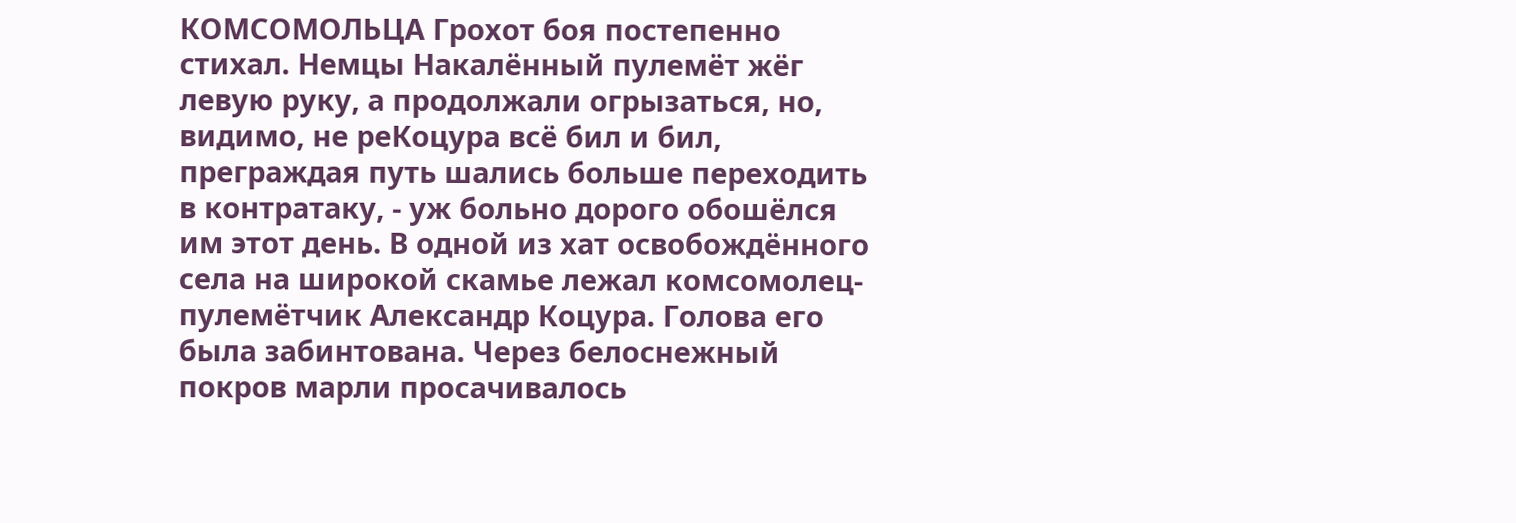КОМСОМОЛЬЦА Грохот боя постепенно стихал. Немцы Накалённый пулемёт жёг левую руку, а продолжали огрызаться, но, видимо, не реКоцура всё бил и бил, преграждая путь шались больше переходить в контратаку, - уж больно дорого обошёлся им этот день. В одной из хат освобождённого села на широкой скамье лежал комсомолец-пулемётчик Александр Коцура. Голова его была забинтована. Через белоснежный покров марли просачивалось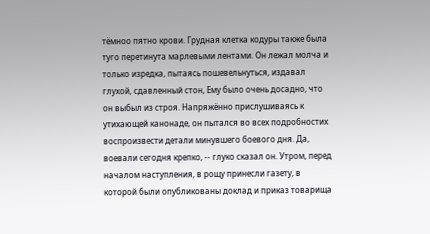тёмноо пятно крови. Грудная клетка кодуры также была туго перетинута марлевыми лентами. Он лежал молча и только изредка, пытаясь пошевельнуться, издавал глухой, сдавленный стон, Ему было очень досадно, что он выбыл из строя. Напряжённо прислушиваясь к утихающей канонаде, он пытался во всех подробностих воспроизвести детали минувшего боевого дня. Да, воевали сегодня крепко, -- глуко сказал он. Утром, перед началом наступления, в рощу принесли газету, в которой были опубликованы доклад и приказ товарища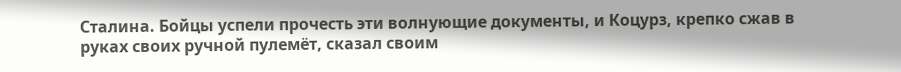Сталина. Бойцы успели прочесть эти волнующие документы, и Коцурз, крепко сжав в руках своих ручной пулемёт, сказал своим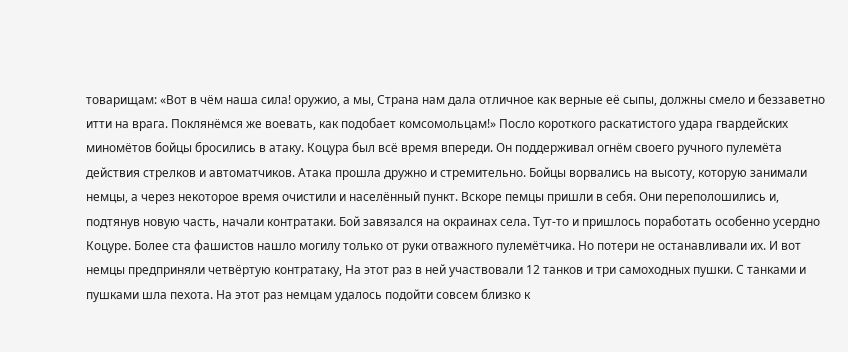товарищам: «Вот в чём наша сила! оружио, а мы, Страна нам дала отличное как верные её сыпы, должны смело и беззаветно итти на врага. Поклянёмся же воевать, как подобает комсомольцам!» Посло короткого раскатистого удара гвардейских миномётов бойцы бросились в атаку. Коцура был всё время впереди. Он поддерживал огнём своего ручного пулемёта действия стрелков и автоматчиков. Атака прошла дружно и стремительно. Бойцы ворвались на высоту, которую занимали немцы, а через некоторое время очистили и населённый пункт. Вскоре пемцы пришли в себя. Они переполошились и, подтянув новую часть, начали контратаки. Бой завязался на окраинах села. Тут-то и пришлось поработать особенно усердно Коцуре. Более ста фашистов нашло могилу только от руки отважного пулемётчика. Но потери не останавливали их. И вот немцы предприняли четвёртую контратаку, На этот раз в ней участвовали 12 танков и три самоходных пушки. С танками и пушками шла пехота. На этот раз немцам удалось подойти совсем близко к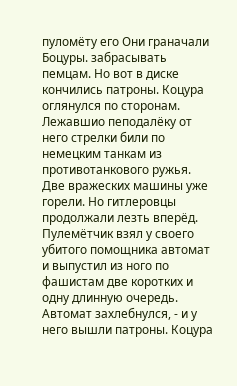пуломёту его Они граначали Боцуры. забрасывать пемцам. Но вот в диске кончились патроны. Коцура оглянулся по сторонам. Лежавшио пеподалёку от него стрелки били по немецким танкам из противотанкового ружья. Две вражеских машины уже горели. Но гитлеровцы продолжали лезть вперёд. Пулемётчик взял у своего убитого помощника автомат и выпустил из ного по фашистам две коротких и одну длинную очередь. Автомат захлебнулся, - и у него вышли патроны. Коцура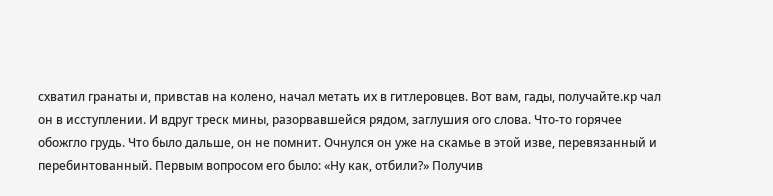схватил гранаты и, привстав на колено, начал метать их в гитлеровцев. Вот вам, гады, получайте.кр чал он в исступлении. И вдруг треск мины, разорвавшейся рядом, заглушия ого слова. Что-то горячее обожгло грудь. Что было дальше, он не помнит. Очнулся он уже на скамье в этой изве, перевязанный и перебинтованный. Первым вопросом его было: «Ну как, отбили?» Получив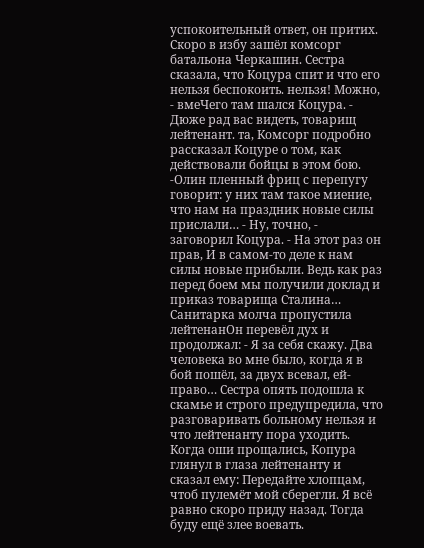успокоительный ответ, он притих. Скоро в избу зашёл комсорг батальона Черкашин. Сестра сказала, что Коцура спит и что его нельзя беспокоить. нельзя! Можно, - вмеЧего там шался Коцура. - Дюже рад вас видеть, товарищ лейтенант. та, Комсорг подробно рассказал Коцуре о том, как действовали бойцы в этом бою. -Олин пленный фриц с перепугу говорит: у них там такое миение, что нам на праздник новые силы прислали… - Ну, точно, - заговорил Коцура. - На этот раз он прав, И в самом-то деле к нам силы новые прибыли. Ведь как раз перед боем мы получили доклад и приказ товарища Сталина… Санитарка молча пропустила лейтенанОн перевёл дух и продолжал: - Я за себя скажу. Два человека во мне было, когда я в бой пошёл, за двух всевал, ей-право… Сестра опять подошла к скамье и строго предупредила, что разговаривать больному нельзя и что лейтенанту пора уходить. Когда оши прощались, Копура глянул в глаза лейтенанту и сказал ему: Передайте хлопцам, чтоб пулемёт мой сберегли. Я всё равно скоро приду назад. Тогда буду ещё злее воевать.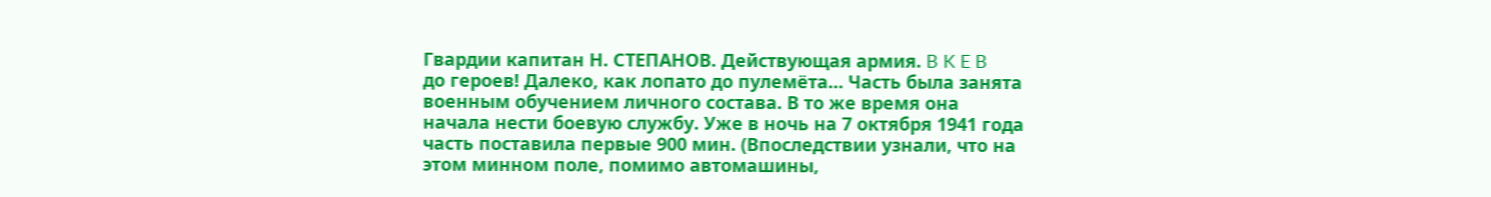Гвардии капитан Н. СТЕПАНОВ. Действующая армия. B K E B
до героев! Далеко, как лопато до пулемёта… Часть была занята военным обучением личного состава. В то же время она начала нести боевую службу. Уже в ночь на 7 октября 1941 года часть поставила первые 900 мин. (Впоследствии узнали, что на этом минном поле, помимо автомашины,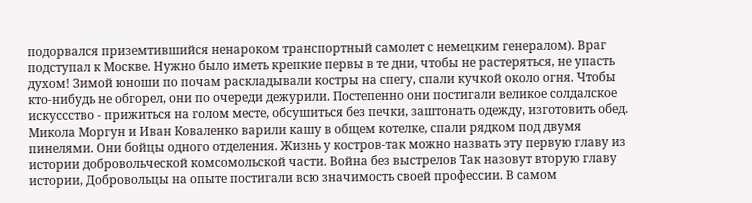подорвался приземтившийся ненароком транспортный самолет с немецким генералом). Враг подступал к Москве. Нужно было иметь крепкие первы в те дни, чтобы не растеряться, не упасть духом! Зимой юноши по почам раскладывали костры на спегу, спали кучкой около огня. Чтобы кто-нибудь не обгорел, они по очереди дежурили. Постепенно они постигали великое солдалское искуссство - прижиться на голом месте, обсушиться без печки, заштонать одежду, изготовить обед. Микола Моргун и Иван Коваленко варили кашу в общем котелке, спали рядком под двумя пинелями. Они бойцы одного отделения. Жизнь у костров-так можно назвать эту первую главу из истории добровольческой комсомольской части. Война без выстрелов Так назовут вторую главу истории, Добровольцы на опыте постигали всю значимость своей профессии. В самом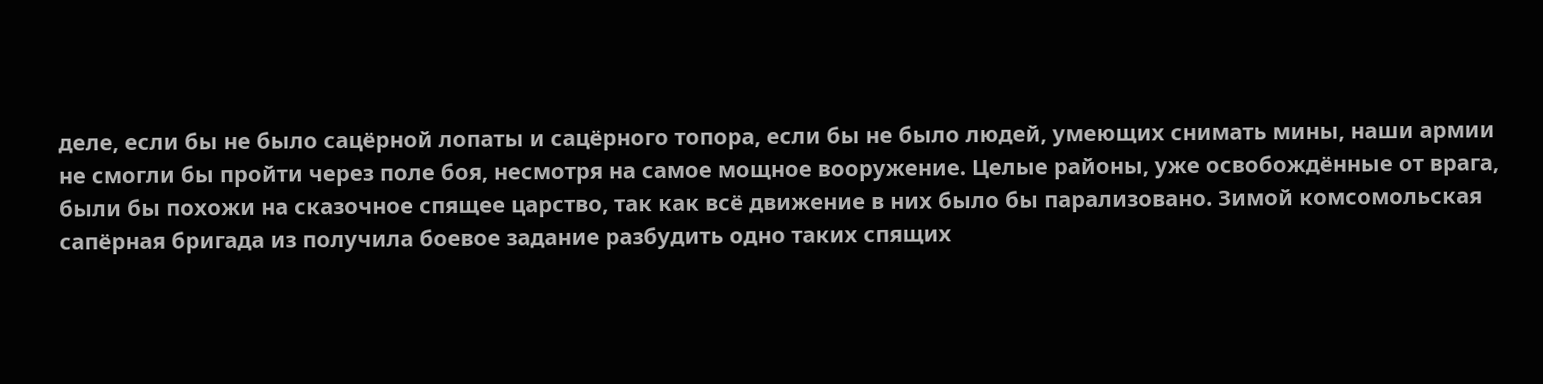деле, если бы не было сацёрной лопаты и сацёрного топора, если бы не было людей, умеющих снимать мины, наши армии не смогли бы пройти через поле боя, несмотря на самое мощное вооружение. Целые районы, уже освобождённые от врага, были бы похожи на сказочное спящее царство, так как всё движение в них было бы парализовано. Зимой комсомольская сапёрная бригада из получила боевое задание разбудить одно таких спящих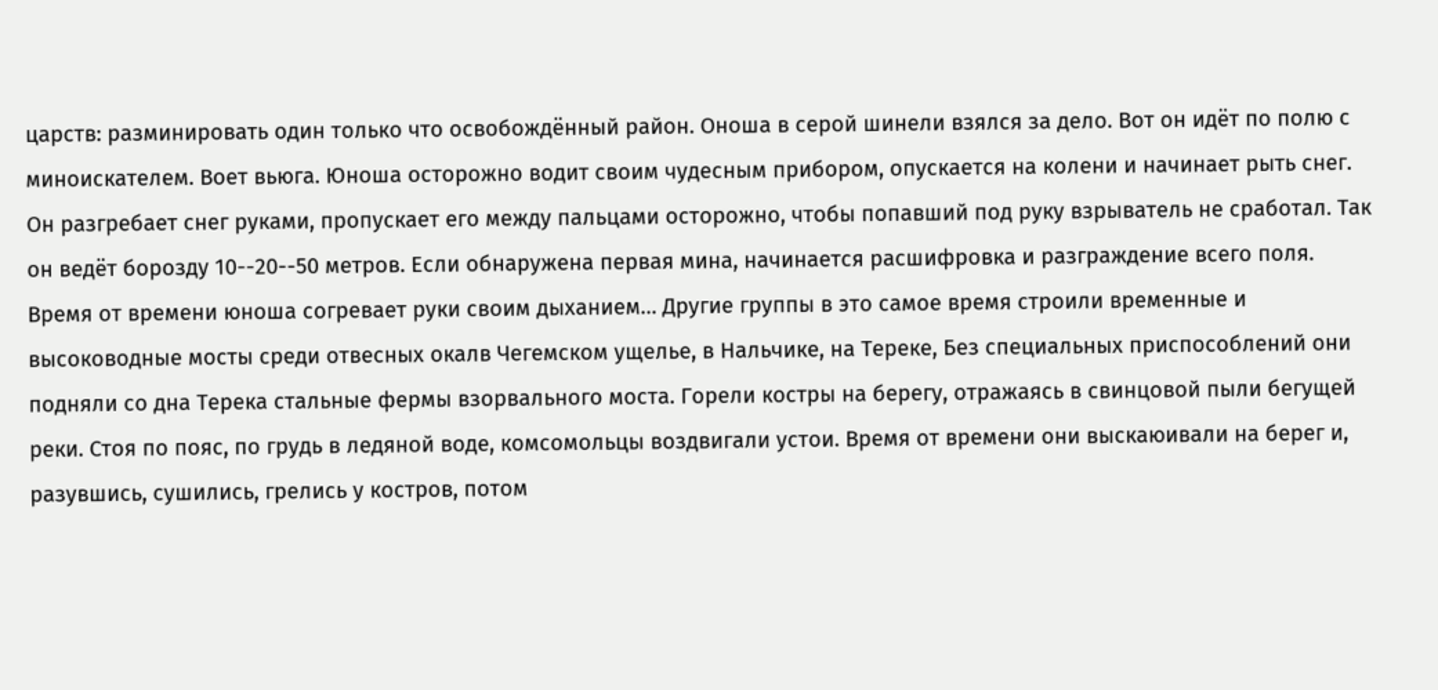царств: разминировать один только что освобождённый район. Оноша в серой шинели взялся за дело. Вот он идёт по полю с миноискателем. Воет вьюга. Юноша осторожно водит своим чудесным прибором, опускается на колени и начинает рыть снег. Он разгребает снег руками, пропускает его между пальцами осторожно, чтобы попавший под руку взрыватель не сработал. Так он ведёт борозду 10--20--50 метров. Если обнаружена первая мина, начинается расшифровка и разграждение всего поля. Время от времени юноша согревает руки своим дыханием… Другие группы в это самое время строили временные и высоководные мосты среди отвесных окалв Чегемском ущелье, в Нальчике, на Тереке, Без специальных приспособлений они подняли со дна Терека стальные фермы взорвального моста. Горели костры на берегу, отражаясь в свинцовой пыли бегущей реки. Стоя по пояс, по грудь в ледяной воде, комсомольцы воздвигали устои. Время от времени они выскаюивали на берег и, разувшись, сушились, грелись у костров, потом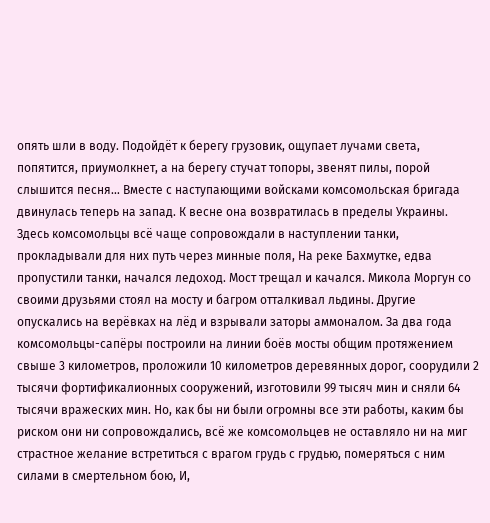опять шли в воду. Подойдёт к берегу грузовик, ощупает лучами света, попятится, приумолкнет, а на берегу стучат топоры, звенят пилы, порой слышится песня… Вместе с наступающими войсками комсомольская бригада двинулась теперь на запад. К весне она возвратилась в пределы Украины. Здесь комсомольцы всё чаще сопровождали в наступлении танки, прокладывали для них путь через минные поля, На реке Бахмутке, едва пропустили танки, начался ледоход. Мост трещал и качался. Микола Моргун со своими друзьями стоял на мосту и багром отталкивал льдины. Другие опускались на верёвках на лёд и взрывали заторы аммоналом. За два года комсомольцы-сапёры построили на линии боёв мосты общим протяжением свыше 3 километров, проложили 10 километров деревянных дорог, соорудили 2 тысячи фортификалионных сооружений, изготовили 99 тысяч мин и сняли 64 тысячи вражеских мин. Но, как бы ни были огромны все эти работы, каким бы риском они ни сопровождались, всё же комсомольцев не оставляло ни на миг страстное желание встретиться с врагом грудь с грудью, померяться с ним силами в смертельном бою, И,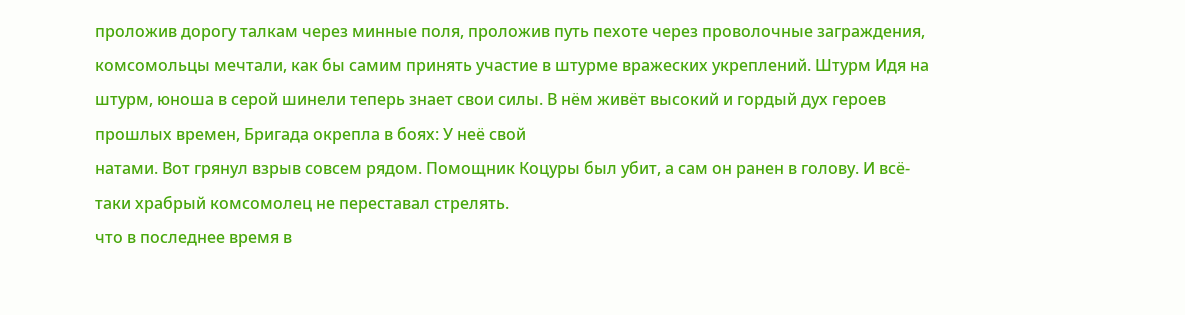проложив дорогу талкам через минные поля, проложив путь пехоте через проволочные заграждения, комсомольцы мечтали, как бы самим принять участие в штурме вражеских укреплений. Штурм Идя на штурм, юноша в серой шинели теперь знает свои силы. В нём живёт высокий и гордый дух героев прошлых времен, Бригада окрепла в боях: У неё свой
натами. Вот грянул взрыв совсем рядом. Помощник Коцуры был убит, а сам он ранен в голову. И всё-таки храбрый комсомолец не переставал стрелять.
что в последнее время в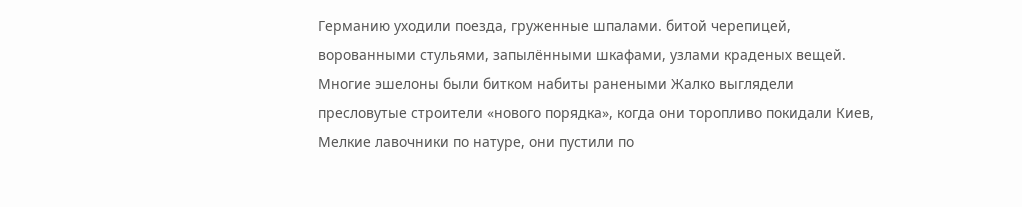Германию уходили поезда, груженные шпалами. битой черепицей, ворованными стульями, запылёнными шкафами, узлами краденых вещей. Многие эшелоны были битком набиты ранеными Жалко выглядели пресловутые строители «нового порядка», когда они торопливо покидали Киев, Мелкие лавочники по натуре, они пустили по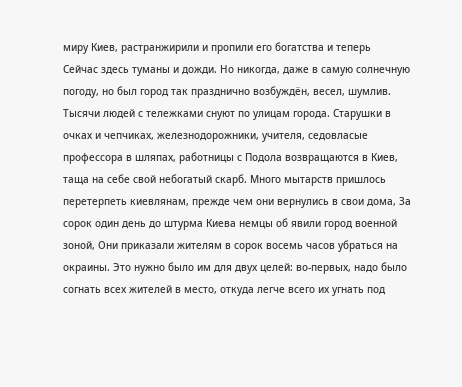миру Киев, растранжирили и пропили его богатства и теперь
Сейчас здесь туманы и дожди. Но никогда, даже в самую солнечную погоду, но был город так празднично возбуждён, весел, шумлив. Тысячи людей с тележками снуют по улицам города. Старушки в очках и чепчиках, железнодорожники, учителя, седовласые профессора в шляпах, работницы с Подола возвращаются в Киев, таща на себе свой небогатый скарб. Много мытарств пришлось перетерпеть киевлянам, прежде чем они вернулись в свои дома, За сорок один день до штурма Киева немцы об явили город военной зоной, Они приказали жителям в сорок восемь часов убраться на окраины. Это нужно было им для двух целей: во-первых, надо было согнать всех жителей в место, откуда легче всего их угнать под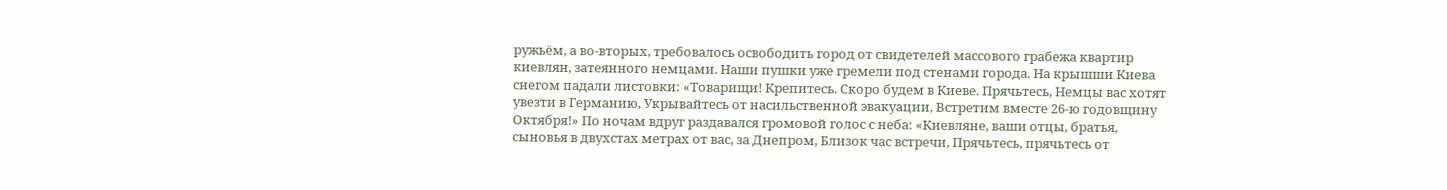ружьём, а во-вторых, требовалось освободить город от свидетелей массового грабежа квартир киевлян, затеянного немцами. Наши пушки уже гремели под стенами города. На крышши Киева снегом падали листовки: «Товарищи! Крепитесь. Скоро будем в Киеве. Прячьтесь, Немцы вас хотят увезти в Германию, Укрывайтесь от насильственной эвакуации, Встретим вместе 26-ю годовщину Октября!» По ночам вдруг раздавался громовой голос с неба: «Киевляне, ваши отцы, братья, сыновья в двухстах метрах от вас, за Днепром, Близок час встречи, Прячьтесь, прячьтесь от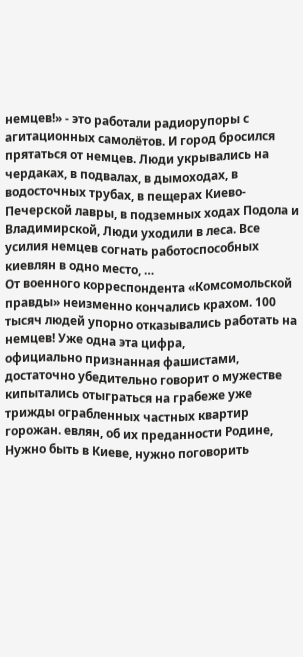немцев!» - это работали радиорупоры с агитационных самолётов. И город бросился прятаться от немцев. Люди укрывались на чердаках, в подвалах, в дымоходах, в водосточных трубах, в пещерах Киево-Печерской лавры, в подземных ходах Подола и Владимирской, Люди уходили в леса. Все усилия немцев согнать работоспособных киевлян в одно место, …
От военного корреспондента «Комсомольской правды» неизменно кончались крахом. 100 тысяч людей упорно отказывались работать на немцев! Уже одна эта цифра,
официально признанная фашистами, достаточно убедительно говорит о мужестве кипытались отыграться на грабеже уже трижды ограбленных частных квартир горожан. евлян, об их преданности Родине, Нужно быть в Киеве, нужно поговорить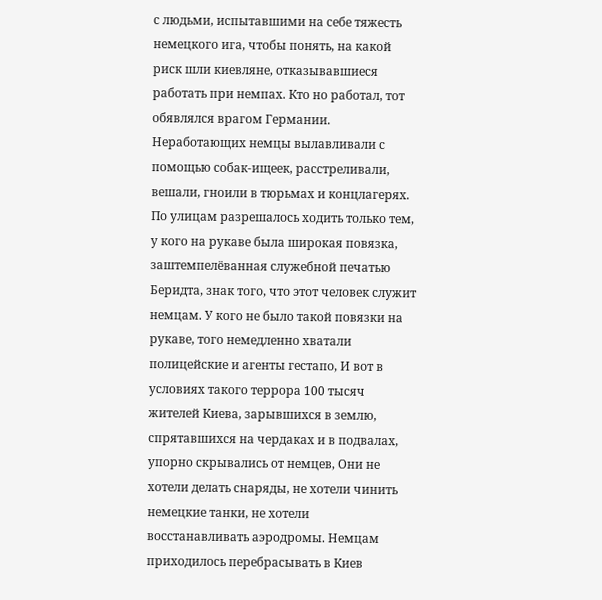с людьми, испытавшими на себе тяжесть немецкого ига, чтобы понять, на какой риск шли киевляне, отказывавшиеся работать при немпах. Кто но работал, тот обявлялся врагом Германии. Неработающих немцы вылавливали с помощью собак-ищеек, расстреливали, вешали, гноили в тюрьмах и концлагерях. По улицам разрешалось ходить только тем, у кого на рукаве была широкая повязка, заштемпелёванная служебной печатью Беридта, знак того, что этот человек служит немцам. У кого не было такой повязки на рукаве, того немедленно хватали полицейские и агенты гестапо, И вот в условиях такого террора 100 тысяч жителей Киева, зарывшихся в землю, спрятавшихся на чердаках и в подвалах, упорно скрывались от немцев, Они не хотели делать снаряды, не хотели чинить немецкие танки, не хотели восстанавливать аэродромы. Немцам приходилось перебрасывать в Киев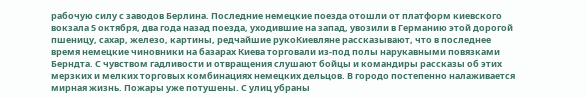рабочую силу с заводов Берлина. Последние немецкие поезда отошли от платформ киевского вокзала 5 октября, два года назад поезда, уходившие на запад, увозили в Германию этой дорогой пшеницу, сахар, железо, картины, редчайшие рукоКиевляне рассказывают, что в последнее время немецкие чиновники на базарах Киева торговали из-под полы нарукавными повязками Берндта. С чувством гадливости и отвращения слушают бойцы и командиры рассказы об этих мерзких и мелких торговых комбинациях немецких дельцов. В городо постепенно налаживается мирная жизнь. Пожары уже потушены. С улиц убраны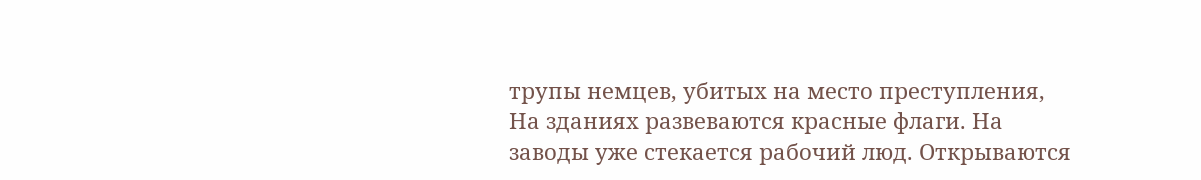трупы немцев, убитых на место преступления, На зданиях развеваются красные флаги. На заводы уже стекается рабочий люд. Открываются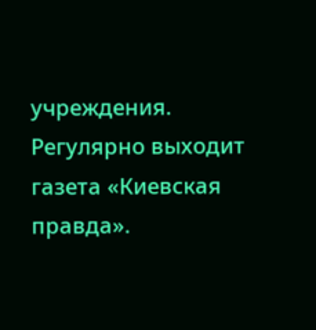учреждения. Регулярно выходит газета «Киевская правда».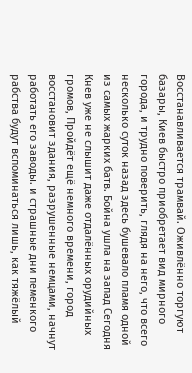Восстанавливается трамвай. Оживлённо торгуют базары, Киев быстро приобретает вид мирного города, и трудно поверить, глядя на него, что всего несколько суток назад здесь бушевало пламя одной из самых жарких батв. Бойна ушла на запад Сегодня Кнев уже не слышит даже отдалённых орудийных громов, Пройдёт ещё немного времени, город восстановит здания, разрушенные немцами, начнут работать его заводы. и страшные дни пеменкого рабства будут вспоминаться лишь, как тяжёлый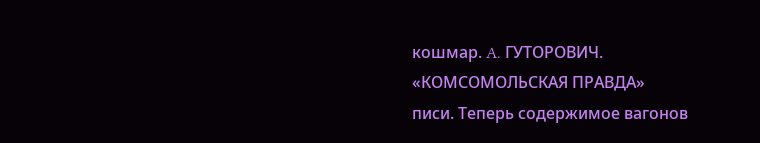кошмар. A. ГУТОРОВИЧ.
«КОМСОМОЛЬСКАЯ ПРАВДА»
писи. Теперь содержимое вагонов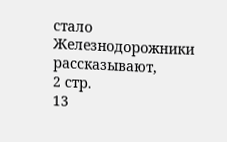стало Железнодорожники рассказывают,
2 стр.
13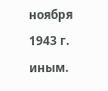ноября 1943 г. иным.